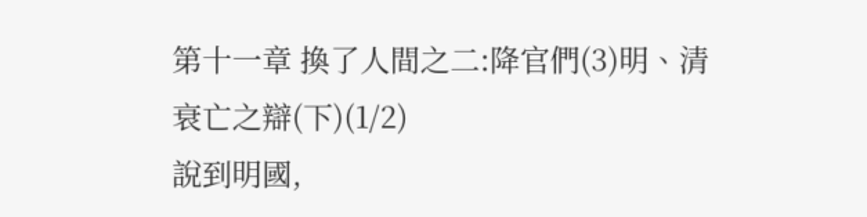第十一章 換了人間之二:降官們(3)明、清衰亡之辯(下)(1/2)
說到明國,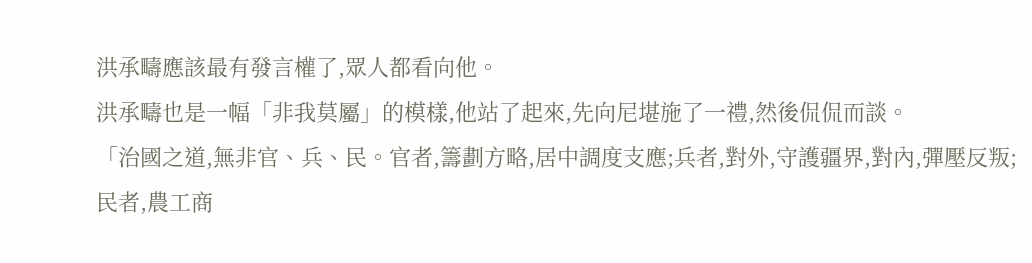洪承疇應該最有發言權了,眾人都看向他。
洪承疇也是一幅「非我莫屬」的模樣,他站了起來,先向尼堪施了一禮,然後侃侃而談。
「治國之道,無非官、兵、民。官者,籌劃方略,居中調度支應;兵者,對外,守護疆界,對內,彈壓反叛;民者,農工商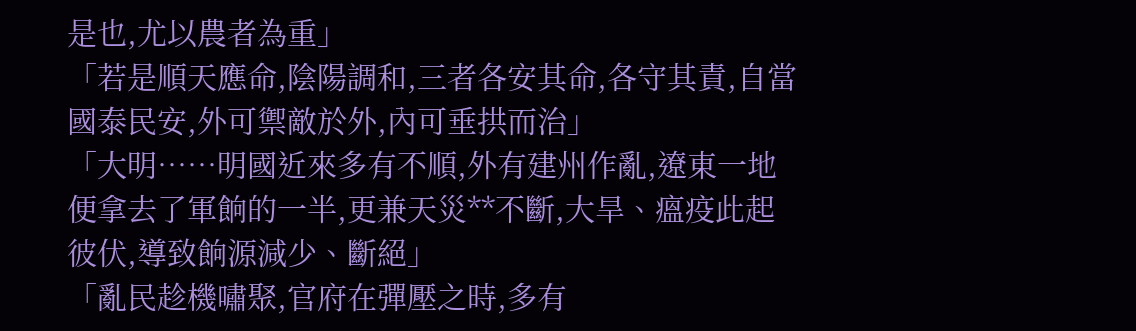是也,尤以農者為重」
「若是順天應命,陰陽調和,三者各安其命,各守其責,自當國泰民安,外可禦敵於外,內可垂拱而治」
「大明……明國近來多有不順,外有建州作亂,遼東一地便拿去了軍餉的一半,更兼天災**不斷,大旱、瘟疫此起彼伏,導致餉源減少、斷絕」
「亂民趁機嘯聚,官府在彈壓之時,多有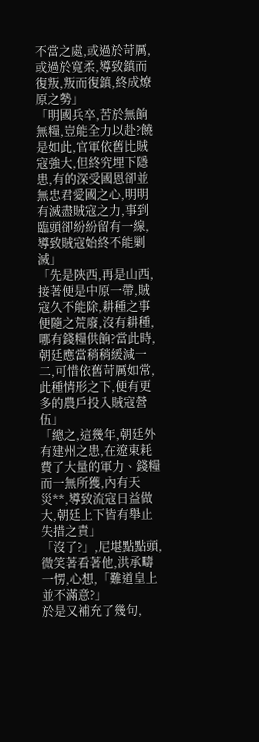不當之處,或過於苛厲,或過於寬柔,導致鎮而復叛,叛而復鎮,終成燎原之勢」
「明國兵卒,苦於無餉無糧,豈能全力以赴?饒是如此,官軍依舊比賊寇強大,但終究埋下隱患,有的深受國恩卻並無忠君愛國之心,明明有滅盡賊寇之力,事到臨頭卻紛紛留有一線,導致賊寇始終不能剿滅」
「先是陝西,再是山西,接著便是中原一帶,賊寇久不能除,耕種之事便隨之荒廢,沒有耕種,哪有錢糧供餉?當此時,朝廷應當稍稍緩減一二,可惜依舊苛厲如常,此種情形之下,便有更多的農戶投入賊寇營伍」
「總之,這幾年,朝廷外有建州之患,在遼東耗費了大量的軍力、錢糧而一無所獲,內有天災**,導致流寇日益做大,朝廷上下皆有舉止失措之責」
「沒了?」,尼堪點點頭,微笑著看著他,洪承疇一愣,心想,「難道皇上並不滿意?」
於是又補充了幾句,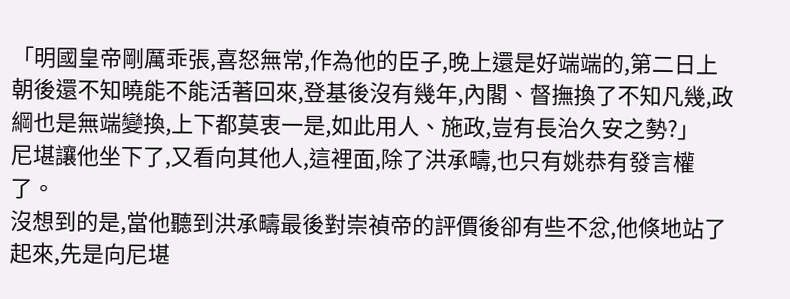「明國皇帝剛厲乖張,喜怒無常,作為他的臣子,晚上還是好端端的,第二日上朝後還不知曉能不能活著回來,登基後沒有幾年,內閣、督撫換了不知凡幾,政綱也是無端變換,上下都莫衷一是,如此用人、施政,豈有長治久安之勢?」
尼堪讓他坐下了,又看向其他人,這裡面,除了洪承疇,也只有姚恭有發言權了。
沒想到的是,當他聽到洪承疇最後對崇禎帝的評價後卻有些不忿,他倏地站了起來,先是向尼堪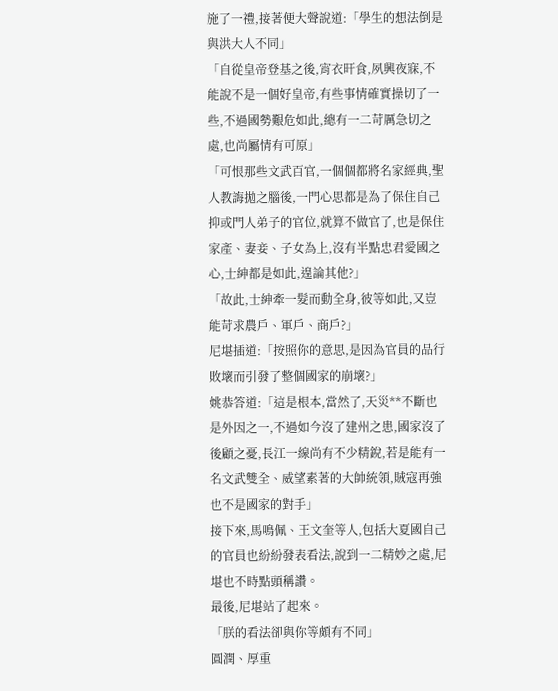施了一禮,接著便大聲說道:「學生的想法倒是與洪大人不同」
「自從皇帝登基之後,宵衣旰食,夙興夜寐,不能說不是一個好皇帝,有些事情確實操切了一些,不過國勢艱危如此,總有一二苛厲急切之處,也尚屬情有可原」
「可恨那些文武百官,一個個都將名家經典,聖人教誨拋之腦後,一門心思都是為了保住自己抑或門人弟子的官位,就算不做官了,也是保住家產、妻妾、子女為上,沒有半點忠君愛國之心,士紳都是如此,遑論其他?」
「故此,士紳牽一髮而動全身,彼等如此,又豈能苛求農戶、軍戶、商戶?」
尼堪插道:「按照你的意思,是因為官員的品行敗壞而引發了整個國家的崩壞?」
姚恭答道:「這是根本,當然了,天災**不斷也是外因之一,不過如今沒了建州之患,國家沒了後顧之憂,長江一線尚有不少精銳,若是能有一名文武雙全、威望素著的大帥統領,賊寇再強也不是國家的對手」
接下來,馬鳴佩、王文奎等人,包括大夏國自己的官員也紛紛發表看法,說到一二精妙之處,尼堪也不時點頭稱讚。
最後,尼堪站了起來。
「朕的看法卻與你等頗有不同」
圓潤、厚重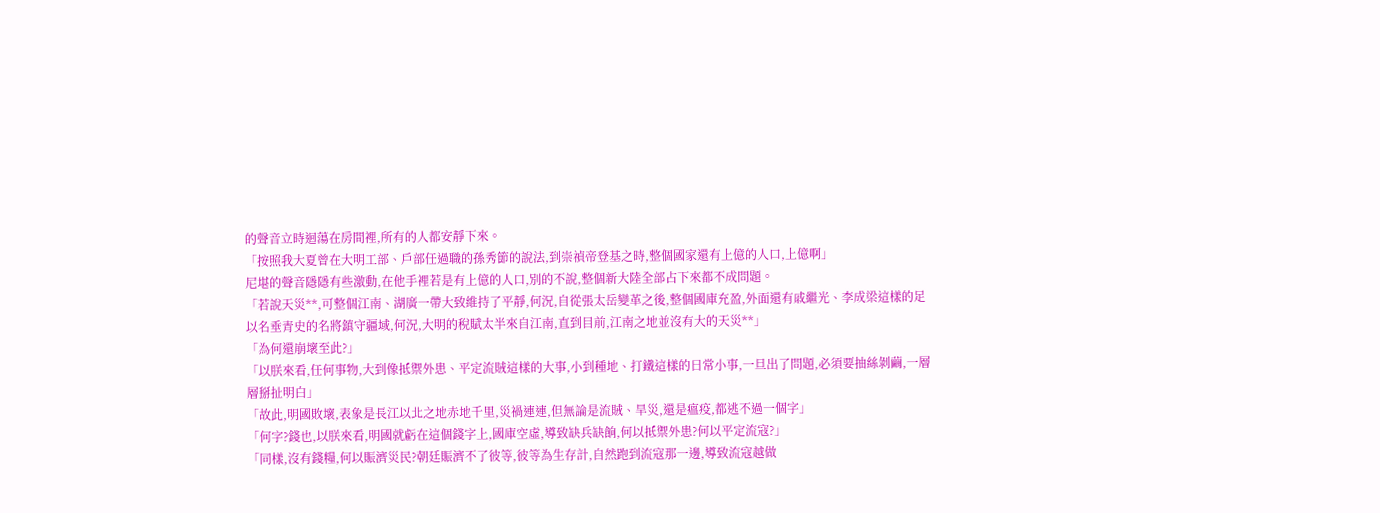的聲音立時迴蕩在房間裡,所有的人都安靜下來。
「按照我大夏曾在大明工部、戶部任過職的孫秀節的說法,到崇禎帝登基之時,整個國家還有上億的人口,上億啊」
尼堪的聲音隱隱有些激動,在他手裡若是有上億的人口,別的不說,整個新大陸全部占下來都不成問題。
「若說天災**,可整個江南、湖廣一帶大致維持了平靜,何況,自從張太岳變革之後,整個國庫充盈,外面還有戚繼光、李成梁這樣的足以名垂青史的名將鎮守疆域,何況,大明的稅賦太半來自江南,直到目前,江南之地並沒有大的天災**」
「為何還崩壞至此?」
「以朕來看,任何事物,大到像抵禦外患、平定流賊這樣的大事,小到種地、打鐵這樣的日常小事,一旦出了問題,必須要抽絲剝繭,一層層掰扯明白」
「故此,明國敗壞,表象是長江以北之地赤地千里,災禍連連,但無論是流賊、旱災,還是瘟疫,都逃不過一個字」
「何字?錢也,以朕來看,明國就虧在這個錢字上,國庫空虛,導致缺兵缺餉,何以抵禦外患?何以平定流寇?」
「同樣,沒有錢糧,何以賑濟災民?朝廷賑濟不了彼等,彼等為生存計,自然跑到流寇那一邊,導致流寇越做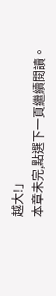越大!」
本章未完,點選下一頁繼續閱讀。